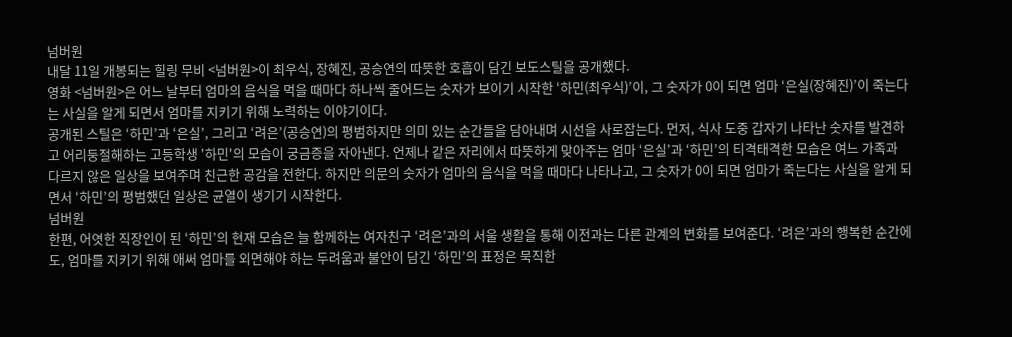넘버원
내달 11일 개봉되는 힐링 무비 <넘버원>이 최우식, 장혜진, 공승연의 따뜻한 호흡이 담긴 보도스틸을 공개했다.
영화 <넘버원>은 어느 날부터 엄마의 음식을 먹을 때마다 하나씩 줄어드는 숫자가 보이기 시작한 ‘하민(최우식)’이, 그 숫자가 0이 되면 엄마 ‘은실(장혜진)’이 죽는다는 사실을 알게 되면서 엄마를 지키기 위해 노력하는 이야기이다.
공개된 스틸은 ‘하민’과 ‘은실’, 그리고 ‘려은’(공승연)의 평범하지만 의미 있는 순간들을 담아내며 시선을 사로잡는다. 먼저, 식사 도중 갑자기 나타난 숫자를 발견하고 어리둥절해하는 고등학생 '하민'의 모습이 궁금증을 자아낸다. 언제나 같은 자리에서 따뜻하게 맞아주는 엄마 ‘은실’과 ‘하민’의 티격태격한 모습은 여느 가족과 다르지 않은 일상을 보여주며 친근한 공감을 전한다. 하지만 의문의 숫자가 엄마의 음식을 먹을 때마다 나타나고, 그 숫자가 0이 되면 엄마가 죽는다는 사실을 알게 되면서 ‘하민’의 평범했던 일상은 균열이 생기기 시작한다.
넘버원
한편, 어엿한 직장인이 된 ‘하민’의 현재 모습은 늘 함께하는 여자친구 ‘려은’과의 서울 생활을 통해 이전과는 다른 관계의 변화를 보여준다. ‘려은’과의 행복한 순간에도, 엄마를 지키기 위해 애써 엄마를 외면해야 하는 두려움과 불안이 담긴 ‘하민’의 표정은 묵직한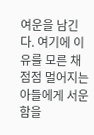여운을 남긴다. 여기에 이유를 모른 채 점점 멀어지는 아들에게 서운함을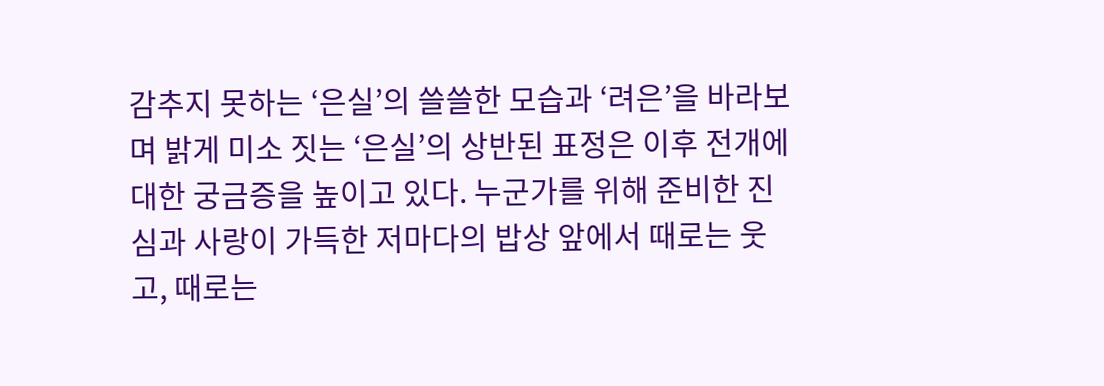감추지 못하는 ‘은실’의 쓸쓸한 모습과 ‘려은’을 바라보며 밝게 미소 짓는 ‘은실’의 상반된 표정은 이후 전개에 대한 궁금증을 높이고 있다. 누군가를 위해 준비한 진심과 사랑이 가득한 저마다의 밥상 앞에서 때로는 웃고, 때로는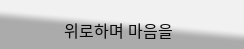위로하며 마음을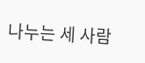나누는 세 사람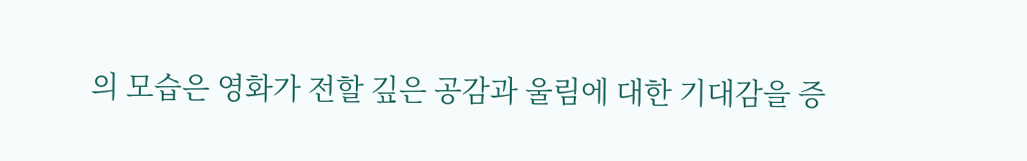의 모습은 영화가 전할 깊은 공감과 울림에 대한 기대감을 증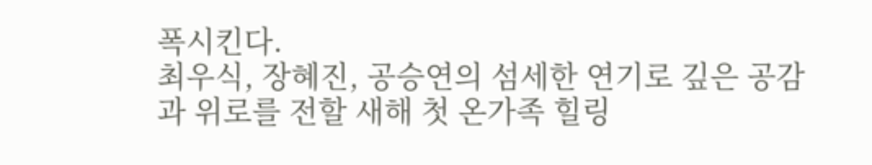폭시킨다.
최우식, 장혜진, 공승연의 섬세한 연기로 깊은 공감과 위로를 전할 새해 첫 온가족 힐링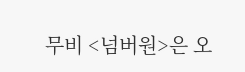무비 <넘버원>은 오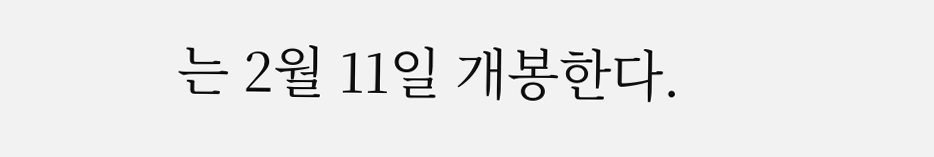는 2월 11일 개봉한다.